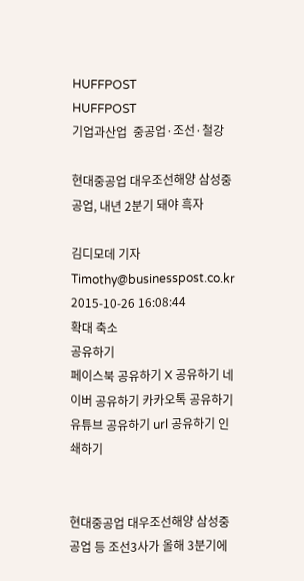HUFFPOST
HUFFPOST
기업과산업  중공업·조선·철강

현대중공업 대우조선해양 삼성중공업, 내년 2분기 돼야 흑자

김디모데 기자 Timothy@businesspost.co.kr 2015-10-26 16:08:44
확대 축소
공유하기
페이스북 공유하기 X 공유하기 네이버 공유하기 카카오톡 공유하기 유튜브 공유하기 url 공유하기 인쇄하기


현대중공업 대우조선해양 삼성중공업 등 조선3사가 올해 3분기에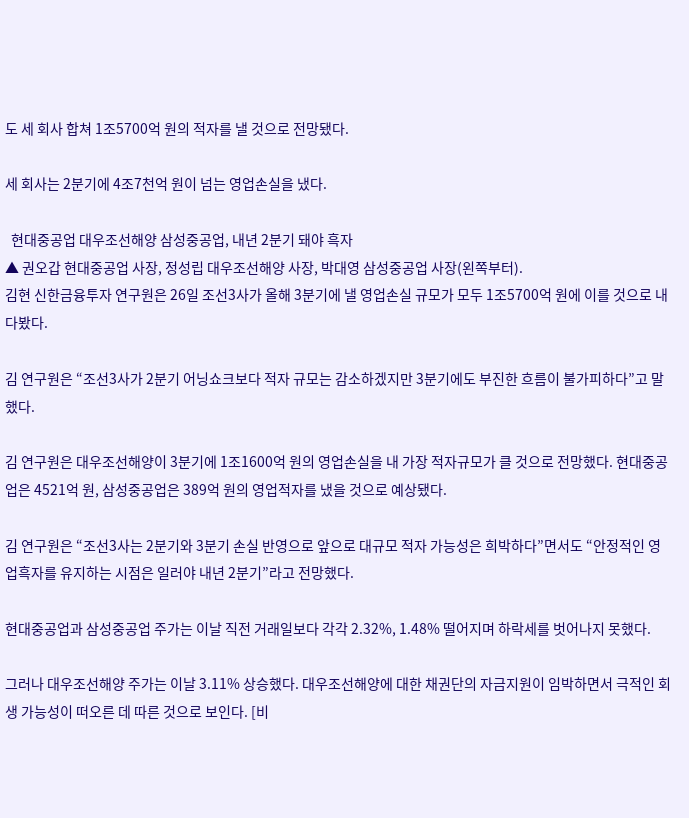도 세 회사 합쳐 1조5700억 원의 적자를 낼 것으로 전망됐다.

세 회사는 2분기에 4조7천억 원이 넘는 영업손실을 냈다.

  현대중공업 대우조선해양 삼성중공업, 내년 2분기 돼야 흑자
▲ 권오갑 현대중공업 사장, 정성립 대우조선해양 사장, 박대영 삼성중공업 사장(왼쪽부터).
김현 신한금융투자 연구원은 26일 조선3사가 올해 3분기에 낼 영업손실 규모가 모두 1조5700억 원에 이를 것으로 내다봤다.

김 연구원은 “조선3사가 2분기 어닝쇼크보다 적자 규모는 감소하겠지만 3분기에도 부진한 흐름이 불가피하다”고 말했다.

김 연구원은 대우조선해양이 3분기에 1조1600억 원의 영업손실을 내 가장 적자규모가 클 것으로 전망했다. 현대중공업은 4521억 원, 삼성중공업은 389억 원의 영업적자를 냈을 것으로 예상됐다.

김 연구원은 “조선3사는 2분기와 3분기 손실 반영으로 앞으로 대규모 적자 가능성은 희박하다”면서도 “안정적인 영업흑자를 유지하는 시점은 일러야 내년 2분기”라고 전망했다.

현대중공업과 삼성중공업 주가는 이날 직전 거래일보다 각각 2.32%, 1.48% 떨어지며 하락세를 벗어나지 못했다.

그러나 대우조선해양 주가는 이날 3.11% 상승했다. 대우조선해양에 대한 채권단의 자금지원이 임박하면서 극적인 회생 가능성이 떠오른 데 따른 것으로 보인다. [비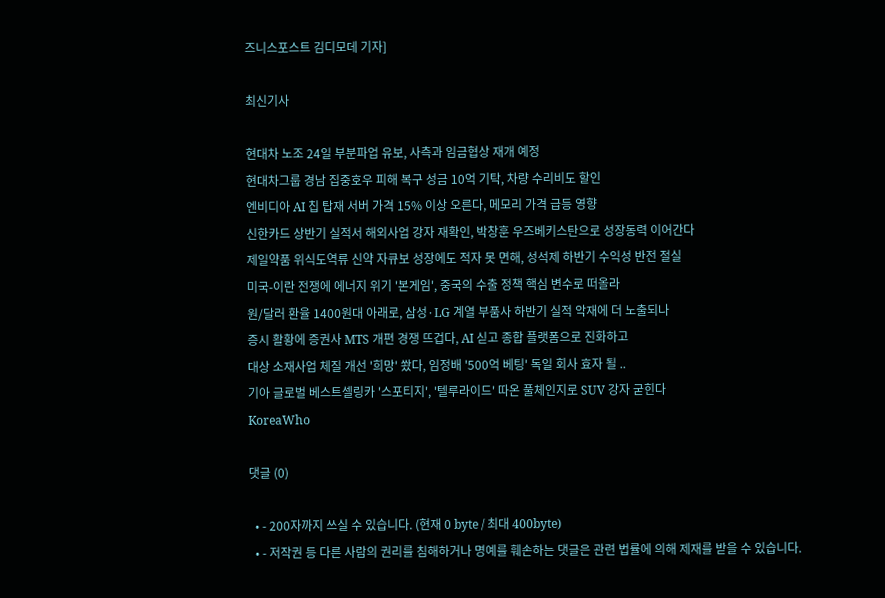즈니스포스트 김디모데 기자]

최신기사

현대차 노조 24일 부분파업 유보, 사측과 임금협상 재개 예정
현대차그룹 경남 집중호우 피해 복구 성금 10억 기탁, 차량 수리비도 할인
엔비디아 AI 칩 탑재 서버 가격 15% 이상 오른다, 메모리 가격 급등 영향
신한카드 상반기 실적서 해외사업 강자 재확인, 박창훈 우즈베키스탄으로 성장동력 이어간다
제일약품 위식도역류 신약 자큐보 성장에도 적자 못 면해, 성석제 하반기 수익성 반전 절실
미국-이란 전쟁에 에너지 위기 '본게임', 중국의 수출 정책 핵심 변수로 떠올라
원/달러 환율 1400원대 아래로, 삼성·LG 계열 부품사 하반기 실적 악재에 더 노출되나
증시 활황에 증권사 MTS 개편 경쟁 뜨겁다, AI 싣고 종합 플랫폼으로 진화하고
대상 소재사업 체질 개선 '희망' 쐈다, 임정배 '500억 베팅' 독일 회사 효자 될 ..
기아 글로벌 베스트셀링카 '스포티지', '텔루라이드' 따온 풀체인지로 SUV 강자 굳힌다
KoreaWho

댓글 (0)

  • - 200자까지 쓰실 수 있습니다. (현재 0 byte / 최대 400byte)
  • - 저작권 등 다른 사람의 권리를 침해하거나 명예를 훼손하는 댓글은 관련 법률에 의해 제재를 받을 수 있습니다.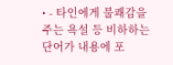• - 타인에게 불쾌감을 주는 욕설 등 비하하는 단어가 내용에 포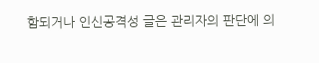함되거나 인신공격성 글은 관리자의 판단에 의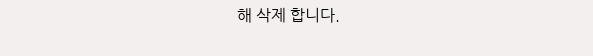해 삭제 합니다.